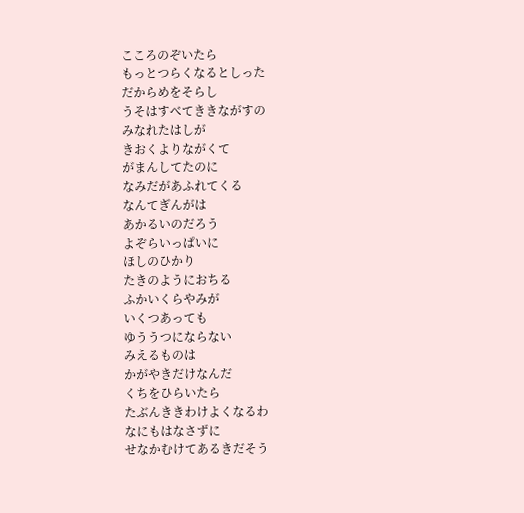こころのぞいたら
もっとつらくなるとしった
だからめをそらし
うそはすべてききながすの
みなれたはしが
きおくよりながくて
がまんしてたのに
なみだがあふれてくる
なんてぎんがは
あかるいのだろう
よぞらいっぱいに
ほしのひかり
たきのようにおちる
ふかいくらやみが
いくつあっても
ゆううつにならない
みえるものは
かがやきだけなんだ
くちをひらいたら
たぶんききわけよくなるわ
なにもはなさずに
せなかむけてあるきだそう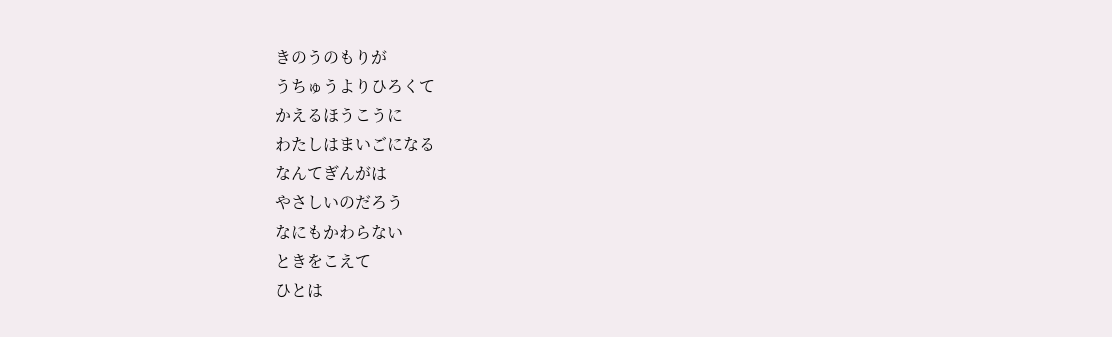きのうのもりが
うちゅうよりひろくて
かえるほうこうに
わたしはまいごになる
なんてぎんがは
やさしいのだろう
なにもかわらない
ときをこえて
ひとは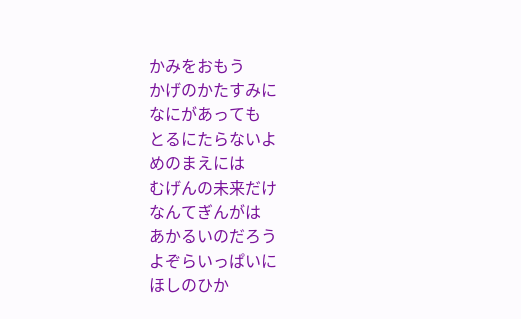かみをおもう
かげのかたすみに
なにがあっても
とるにたらないよ
めのまえには
むげんの未来だけ
なんてぎんがは
あかるいのだろう
よぞらいっぱいに
ほしのひか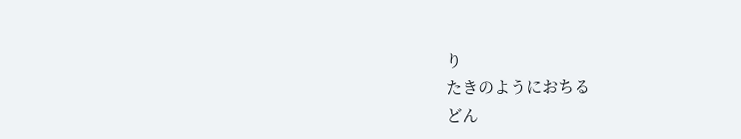り
たきのようにおちる
どん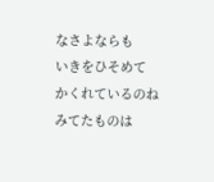なさよならも
いきをひそめて
かくれているのね
みてたものは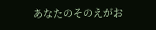あなたのそのえがお